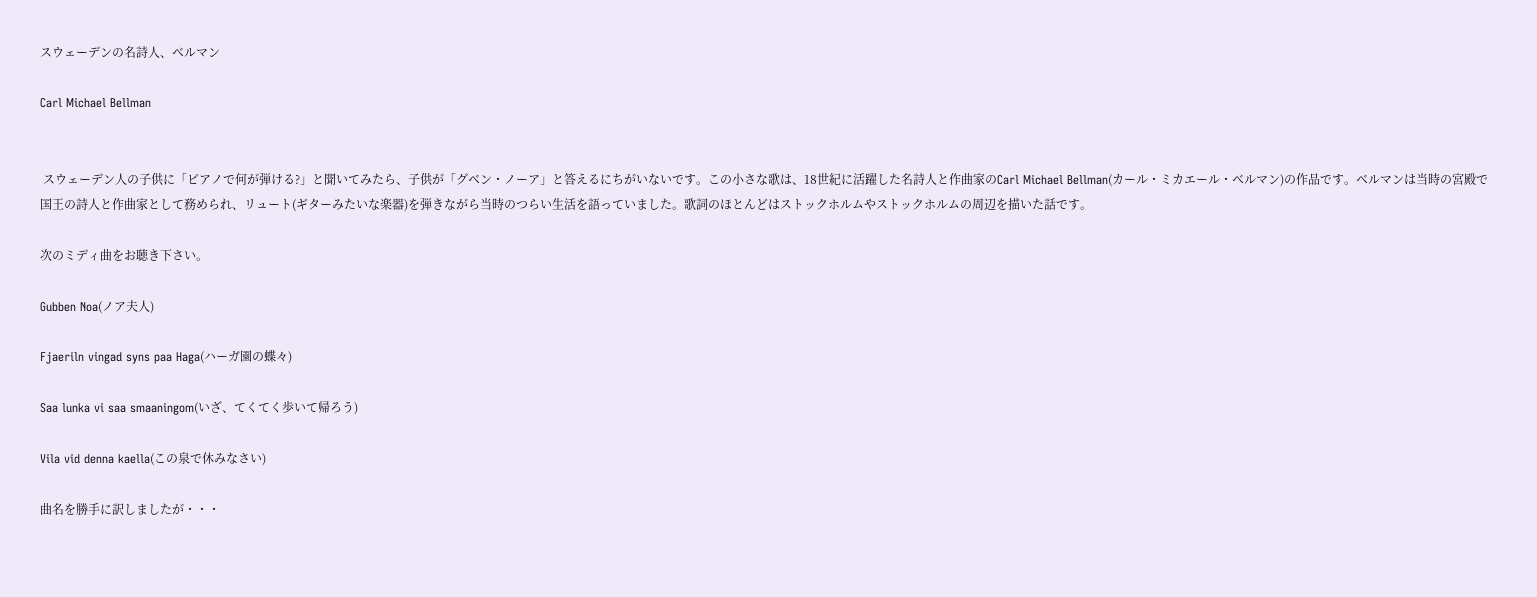スウェーデンの名詩人、ベルマン

Carl Michael Bellman


 スウェーデン人の子供に「ピアノで何が弾ける?」と聞いてみたら、子供が「グベン・ノーア」と答えるにちがいないです。この小さな歌は、18世紀に活躍した名詩人と作曲家のCarl Michael Bellman(カール・ミカエール・ベルマン)の作品です。ベルマンは当時の宮殿で国王の詩人と作曲家として務められ、リュート(ギターみたいな楽器)を弾きながら当時のつらい生活を語っていました。歌詞のほとんどはストックホルムやストックホルムの周辺を描いた話です。

次のミディ曲をお聴き下さい。

Gubben Noa(ノア夫人)

Fjaeriln vingad syns paa Haga(ハーガ園の蝶々)

Saa lunka vi saa smaaningom(いざ、てくてく歩いて帰ろう)

Vila vid denna kaella(この泉で休みなさい)

曲名を勝手に訳しましたが・・・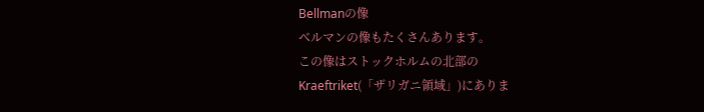Bellmanの像
ベルマンの像もたくさんあります。
この像はストックホルムの北部の
Kraeftriket(「ザリガニ領域」)にありま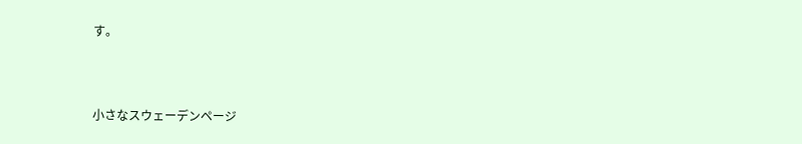す。



小さなスウェーデンページ